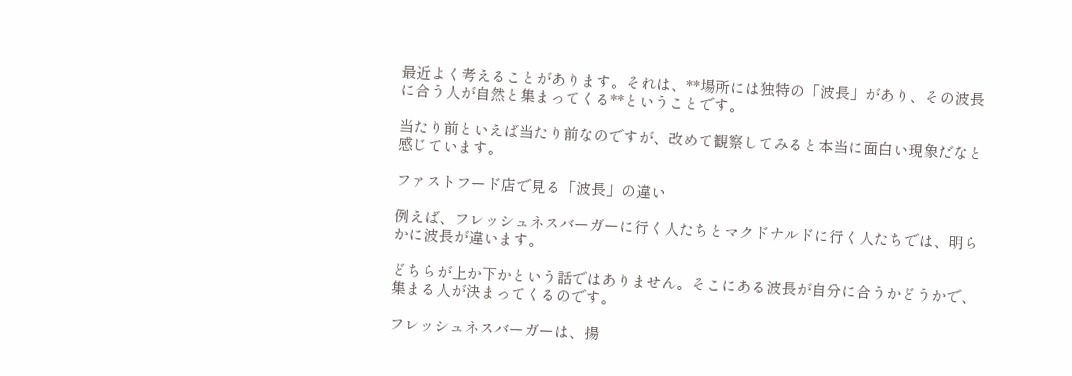最近よく考えることがあります。それは、**場所には独特の「波長」があり、その波長に合う人が自然と集まってくる**ということです。

当たり前といえば当たり前なのですが、改めて観察してみると本当に面白い現象だなと感じています。

ファストフード店で見る「波長」の違い

例えば、フレッシュネスバーガーに行く人たちとマクドナルドに行く人たちでは、明らかに波長が違います。

どちらが上か下かという話ではありません。そこにある波長が自分に合うかどうかで、集まる人が決まってくるのです。

フレッシュネスバーガーは、揚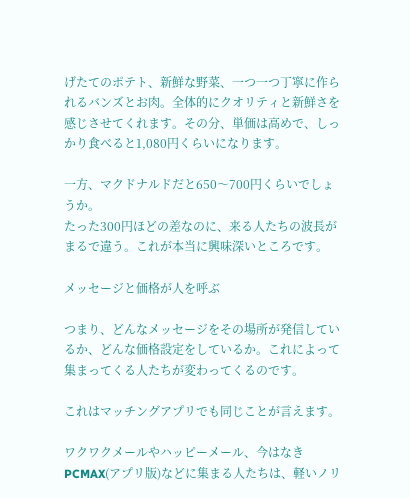げたてのポテト、新鮮な野菜、一つ一つ丁寧に作られるバンズとお肉。全体的にクオリティと新鮮さを感じさせてくれます。その分、単価は高めで、しっかり食べると1,080円くらいになります。

一方、マクドナルドだと650〜700円くらいでしょうか。
たった300円ほどの差なのに、来る人たちの波長がまるで違う。これが本当に興味深いところです。

メッセージと価格が人を呼ぶ

つまり、どんなメッセージをその場所が発信しているか、どんな価格設定をしているか。これによって集まってくる人たちが変わってくるのです。

これはマッチングアプリでも同じことが言えます。

ワクワクメールやハッピーメール、今はなきPCMAX(アプリ版)などに集まる人たちは、軽いノリ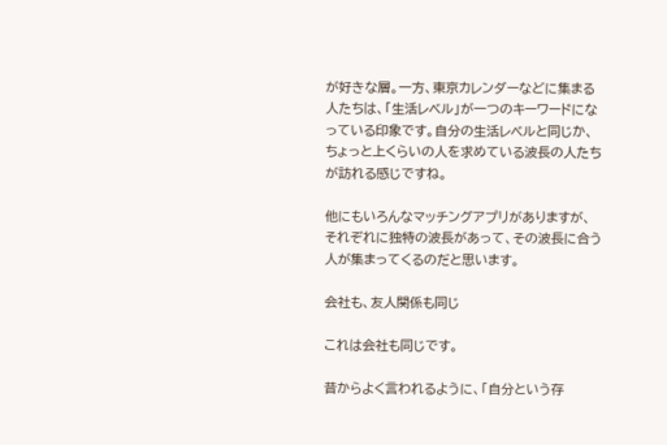が好きな層。一方、東京カレンダーなどに集まる人たちは、「生活レベル」が一つのキーワードになっている印象です。自分の生活レベルと同じか、ちょっと上くらいの人を求めている波長の人たちが訪れる感じですね。

他にもいろんなマッチングアプリがありますが、それぞれに独特の波長があって、その波長に合う人が集まってくるのだと思います。

会社も、友人関係も同じ

これは会社も同じです。

昔からよく言われるように、「自分という存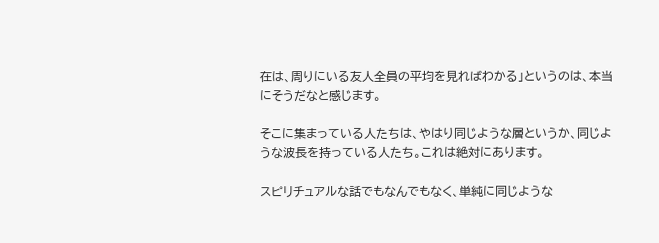在は、周りにいる友人全員の平均を見ればわかる」というのは、本当にそうだなと感じます。

そこに集まっている人たちは、やはり同じような層というか、同じような波長を持っている人たち。これは絶対にあります。

スピリチュアルな話でもなんでもなく、単純に同じような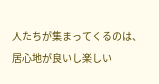人たちが集まってくるのは、居心地が良いし楽しい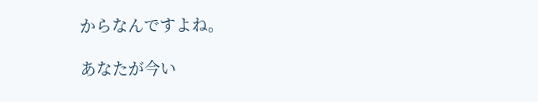からなんですよね。

あなたが今い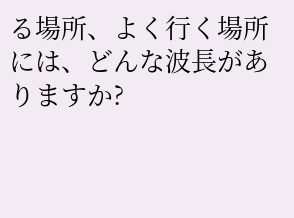る場所、よく行く場所には、どんな波長がありますか?